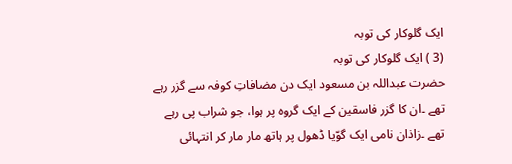ایک گلوکار کی توبہ
(3 ) ایک گلوکار کی توبہ
حضرت عبداللہ بن مسعود ايک دن مضافاتِ کوفہ سے گزر رہے تھے ۔ان کا گزر فاسقين کے ايک گروہ پر ہوا، جو شراب پی رہے تھے ۔زاذان نامی ايک گوّیا ڈھول پر ہاتھ مار مار کر انتہائی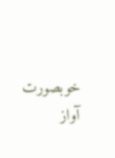خوبصورت آواز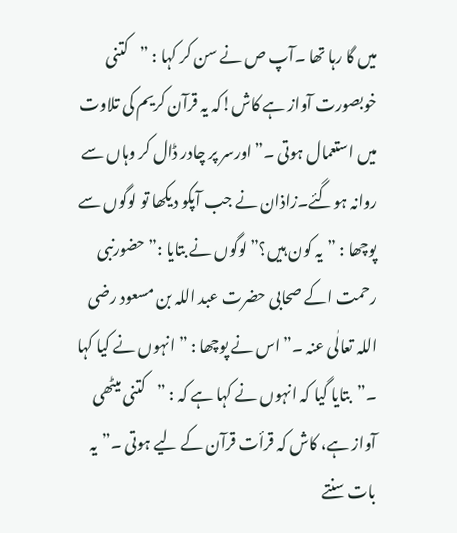ميں گا رہا تھا ۔آپ ص نے سن کر کہا : ”کتنی خوبصورت آواز ہے کاش!کہ يہ قرآن کريم کی تلاوت ميں استعمال ہوتی ۔”اورسر پر چادر ڈال کر وہاں سے روانہ ہوگئے۔زاذان نے جب آپکو دیکھا تو لوگوں سے پوچھا : ”يہ کون ہيں؟”لوگوں نے بتايا :” حضورنبی رحمت اکے صحابی حضرت عبد اللہ بن مسعود رضی اللہ تعالٰی عنہ ۔”اس نے پوچھا : ”انہوں نے کيا کہا ۔”بتايا گيا کہ انہوں نے کہا ہے کہ : ”کتنی ميٹھی آواز ہے، کاش کہ قرأت قرآن کے ليے ہوتی ۔”يہ بات سنتے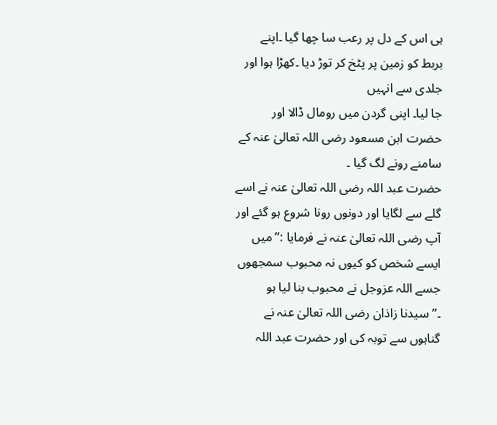ہی اس کے دل پر رعب سا چھا گيا ۔اپنے بربط کو زمين پر پٹخ کر توڑ ديا ۔کھڑا ہوا اور جلدی سے انہيں
جا ليا۔ اپنی گردن ميں رومال ڈالا اور حضرت ابن مسعود رضی اللہ تعالیٰ عنہ کے سامنے رونے لگ گيا ۔
حضرت عبد اللہ رضی اللہ تعالیٰ عنہ نے اسے گلے سے لگايا اور دونوں رونا شروع ہو گئے اور آپ رضی اللہ تعالیٰ عنہ نے فرمايا :”ميں ايسے شخص کو کيوں نہ محبوب سمجھوں جسے اللہ عزوجل نے محبوب بنا ليا ہو ۔”سیدنا زاذان رضی اللہ تعالیٰ عنہ نے گناہوں سے توبہ کی اور حضرت عبد اللہ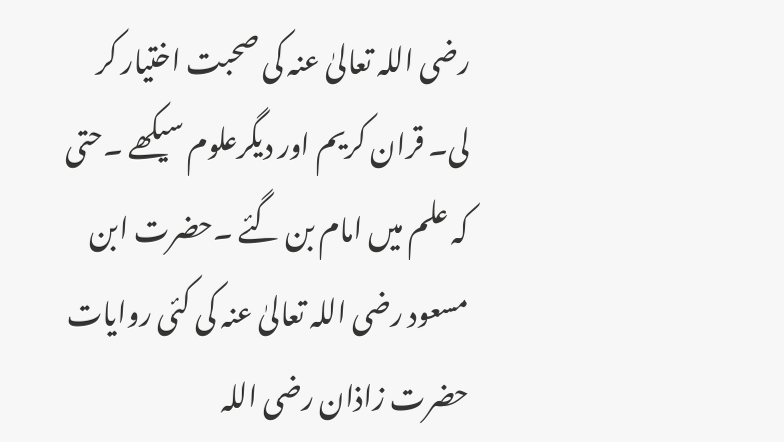رضی اللہ تعالیٰ عنہ کی صحبت اختيار کر لی۔ قران کريم اور دیگرعلوم سيکھے ۔حتی کہ علم ميں امام بن گئے ۔حضرت ابن مسعود رضی اللہ تعالیٰ عنہ کی کئی روايات حضرت زاذان رضی اللہ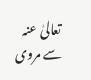تعالیٰ عنہ سے مروی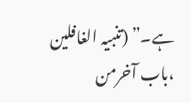ہے۔” (تنبيہ الغافلين ،باب آخرمن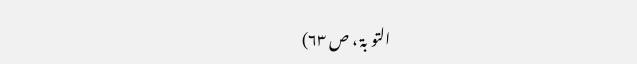التو بۃ ، ص ۶۳)